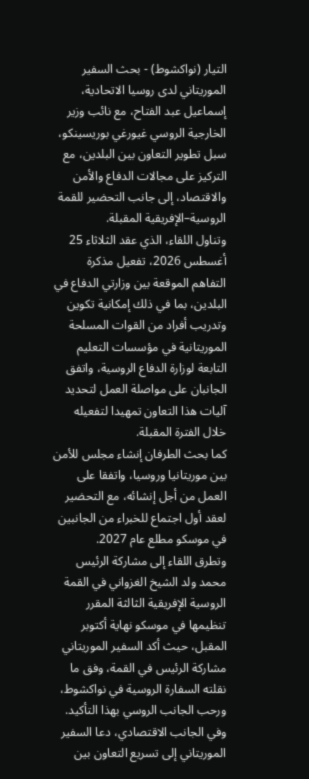التيار (نواكشوط) - بحث السفير الموريتاني لدى روسيا الاتحادية، إسماعيل عبد الفتاح، مع نائب وزير الخارجية الروسي غيورغي بوريسينكو، سبل تطوير التعاون بين البلدين، مع التركيز على مجالات الدفاع والأمن والاقتصاد، إلى جانب التحضير للقمة الروسية–الإفريقية المقبلة.
وتناول اللقاء، الذي عقد الثلاثاء 25 أغسطس 2026، تفعيل مذكرة التفاهم الموقعة بين وزارتي الدفاع في البلدين، بما في ذلك إمكانية تكوين وتدريب أفراد من القوات المسلحة الموريتانية في مؤسسات التعليم التابعة لوزارة الدفاع الروسية، واتفق الجانبان على مواصلة العمل لتحديد آليات هذا التعاون تمهيدا لتفعيله خلال الفترة المقبلة.
كما بحث الطرفان إنشاء مجلس للأمن بين موريتانيا وروسيا، واتفقا على العمل من أجل إنشائه، مع التحضير لعقد أول اجتماع للخبراء من الجانبين في موسكو مطلع عام 2027.
وتطرق اللقاء إلى مشاركة الرئيس محمد ولد الشيخ الغزواني في القمة الروسية الإفريقية الثالثة المقرر تنظيمها في موسكو نهاية أكتوبر المقبل، حيث أكد السفير الموريتاني مشاركة الرئيس في القمة، وفق ما نقلته السفارة الروسية في نواكشوط، ورحب الجانب الروسي بهذا التأكيد.
وفي الجانب الاقتصادي، دعا السفير الموريتاني إلى تسريع التعاون بين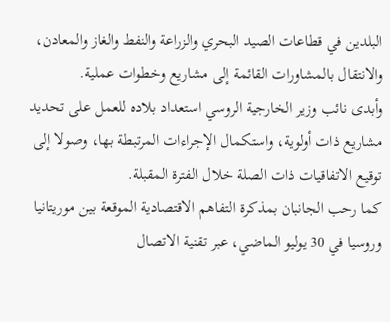البلدين في قطاعات الصيد البحري والزراعة والنفط والغاز والمعادن، والانتقال بالمشاورات القائمة إلى مشاريع وخطوات عملية.
وأبدى نائب وزير الخارجية الروسي استعداد بلاده للعمل على تحديد مشاريع ذات أولوية، واستكمال الإجراءات المرتبطة بها، وصولا إلى توقيع الاتفاقيات ذات الصلة خلال الفترة المقبلة.
كما رحب الجانبان بمذكرة التفاهم الاقتصادية الموقعة بين موريتانيا وروسيا في 30 يوليو الماضي، عبر تقنية الاتصال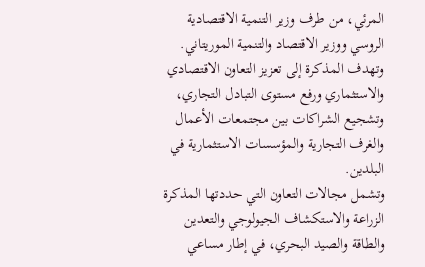المرئي، من طرف وزير التنمية الاقتصادية الروسي ووزير الاقتصاد والتنمية الموريتاني. وتهدف المذكرة إلى تعزيز التعاون الاقتصادي والاستثماري ورفع مستوى التبادل التجاري، وتشجيع الشراكات بين مجتمعات الأعمال والغرف التجارية والمؤسسات الاستثمارية في البلدين.
وتشمل مجالات التعاون التي حددتها المذكرة الزراعة والاستكشاف الجيولوجي والتعدين والطاقة والصيد البحري، في إطار مساعي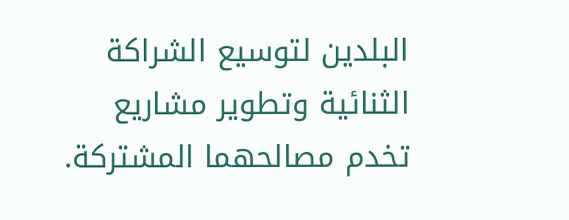البلدين لتوسيع الشراكة الثنائية وتطوير مشاريع تخدم مصالحهما المشتركة.